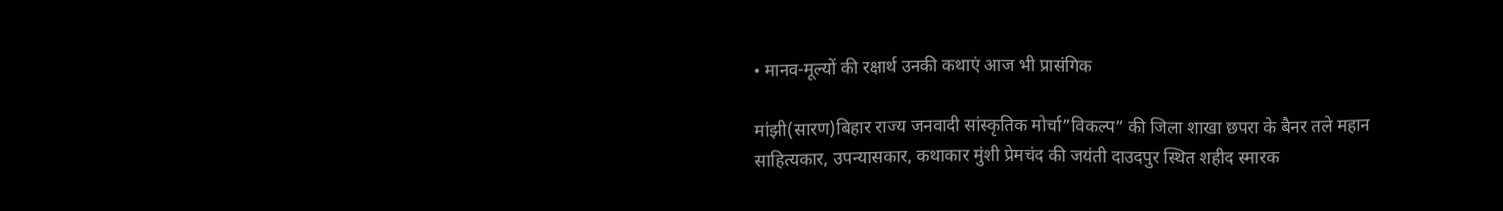• मानव-मूल्यों की रक्षार्थ उनकी कथाएं आज भी प्रासंगिक

मांझी(सारण)बिहार राज्य जनवादी सांस्कृतिक मोर्चा”विकल्प” की जिला शाखा छपरा के बैनर तले महान साहित्यकार, उपन्यासकार, कथाकार मुंशी प्रेमचंद की जयंती दाउदपुर स्थित शहीद स्मारक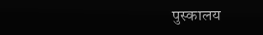पुस्कालय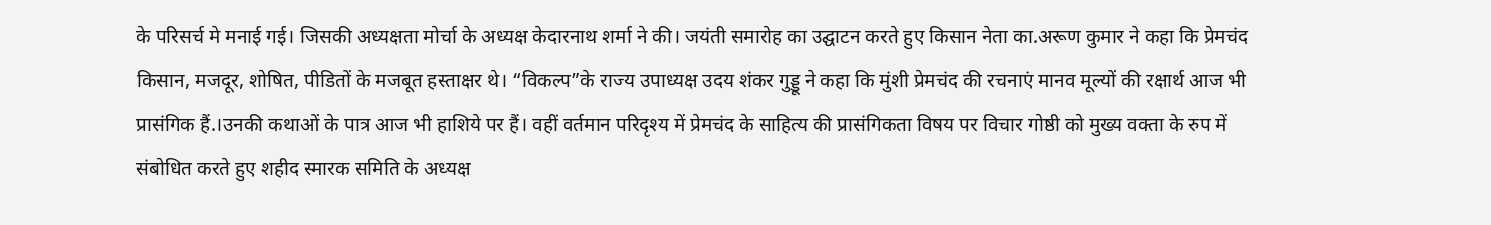के परिसर्च मे मनाई गई। जिसकी अध्यक्षता मोर्चा के अध्यक्ष केदारनाथ शर्मा ने की। जयंती समारोह का उद्घाटन करते हुए किसान नेता का.अरूण कुमार ने कहा कि प्रेमचंद किसान, मजदूर, शोषित, पीडितों के मजबूत हस्ताक्षर थे। “विकल्प”के राज्य उपाध्यक्ष उदय शंकर गुड्डू ने कहा कि मुंशी प्रेमचंद की रचनाएं मानव मूल्यों की रक्षार्थ आज भी प्रासंगिक हैं.।उनकी कथाओं के पात्र आज भी हाशिये पर हैं। वहीं वर्तमान परिदृश्य में प्रेमचंद के साहित्य की प्रासंगिकता विषय पर विचार गोष्ठी को मुख्य वक्ता के रुप में संबोधित करते हुए शहीद स्मारक समिति के अध्यक्ष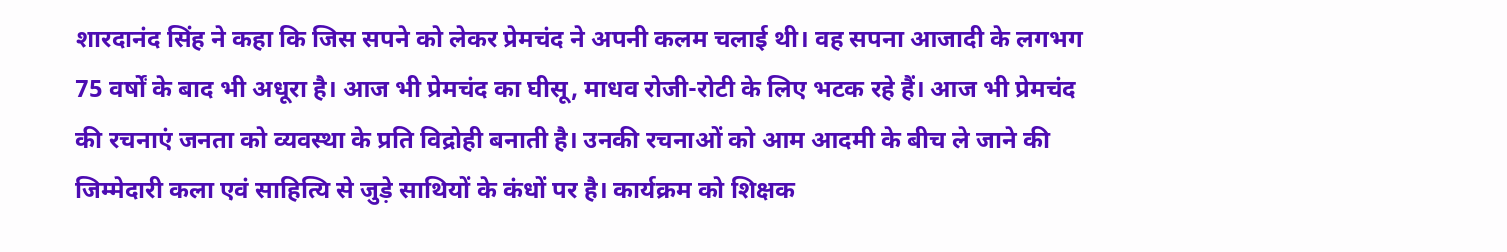शारदानंद सिंह ने कहा कि जिस सपने को लेकर प्रेमचंद ने अपनी कलम चलाई थी। वह सपना आजादी के लगभग 75 वर्षों के बाद भी अधूरा है। आज भी प्रेमचंद का घीसू, माधव रोजी-रोटी के लिए भटक रहे हैं। आज भी प्रेमचंद की रचनाएं जनता को व्यवस्था के प्रति विद्रोही बनाती है। उनकी रचनाओं को आम आदमी के बीच ले जाने की जिम्मेदारी कला एवं साहित्यि से जुड़े साथियों के कंधों पर है। कार्यक्रम को शिक्षक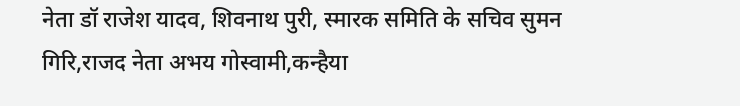नेता डॉ राजेश यादव, शिवनाथ पुरी, स्मारक समिति के सचिव सुमन गिरि,राजद नेता अभय गोस्वामी,कन्हैया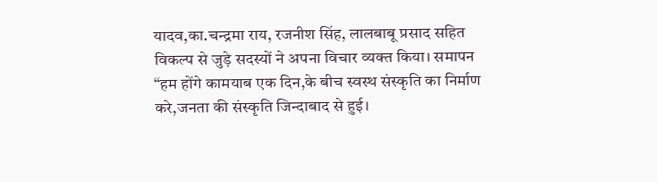यादव,का.चन्द्रमा राय, रजनीश सिंह, लालबाबू प्रसाद सहित विकल्प से जुड़े सदस्यों ने अपना विचार व्यक्त किया। समापन “हम होंगे कामयाब एक दिन,के बीच स्वस्थ संस्कृति का निर्माण करे,जनता की संस्कृति जिन्दाबाद से हुई।